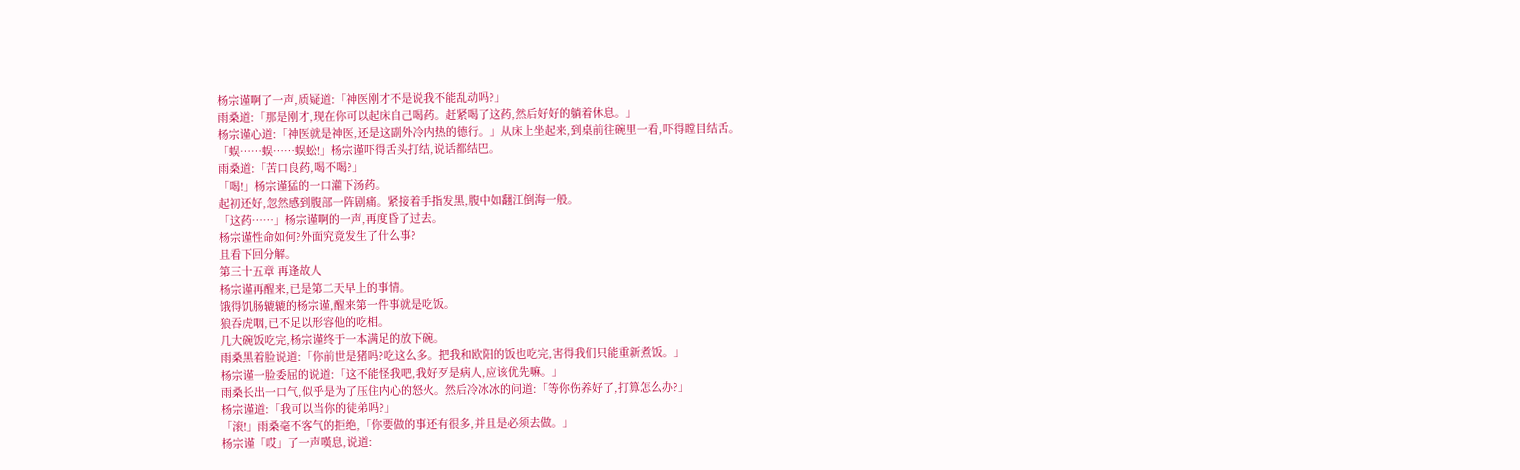杨宗谨啊了一声,质疑道:「神医刚才不是说我不能乱动吗?」
雨桑道:「那是刚才,现在你可以起床自己喝药。赶紧喝了这药,然后好好的躺着休息。」
杨宗谨心道:「神医就是神医,还是这副外冷内热的德行。」从床上坐起来,到桌前往碗里一看,吓得瞠目结舌。
「蜈……蜈……蜈蚣!」杨宗谨吓得舌头打结,说话都结巴。
雨桑道:「苦口良药,喝不喝?」
「喝!」杨宗谨猛的一口灌下汤药。
起初还好,忽然感到腹部一阵剧痛。紧接着手指发黑,腹中如翻江倒海一般。
「这药……」杨宗谨啊的一声,再度昏了过去。
杨宗谨性命如何?外面究竟发生了什么事?
且看下回分解。
第三十五章 再逢故人
杨宗谨再醒来,已是第二天早上的事情。
饿得饥肠辘辘的杨宗谨,醒来第一件事就是吃饭。
狼吞虎咽,已不足以形容他的吃相。
几大碗饭吃完,杨宗谨终于一本满足的放下碗。
雨桑黑着脸说道:「你前世是猪吗?吃这么多。把我和欧阳的饭也吃完,害得我们只能重新煮饭。」
杨宗谨一脸委屈的说道:「这不能怪我吧,我好歹是病人,应该优先嘛。」
雨桑长出一口气,似乎是为了压住内心的怒火。然后冷冰冰的问道:「等你伤养好了,打算怎么办?」
杨宗谨道:「我可以当你的徒弟吗?」
「滚!」雨桑毫不客气的拒绝,「你要做的事还有很多,并且是必须去做。」
杨宗谨「哎」了一声嘆息,说道: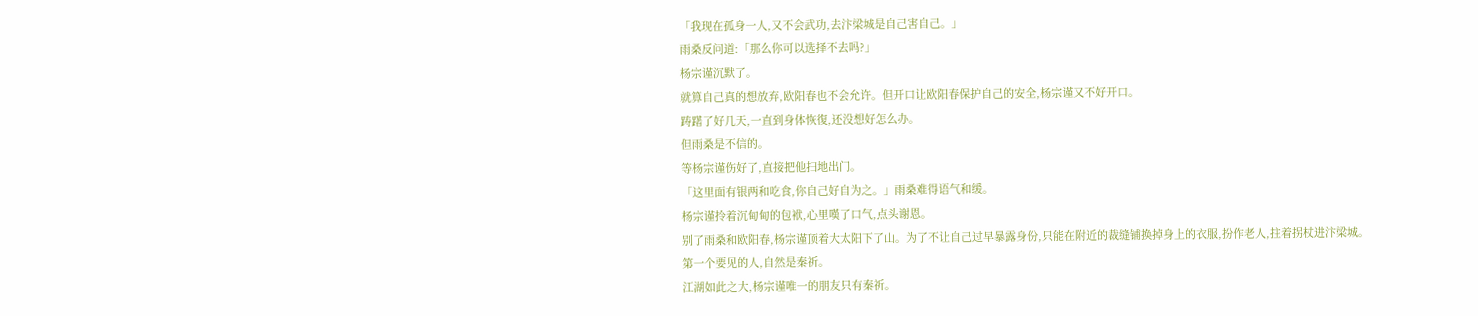「我现在孤身一人,又不会武功,去汴梁城是自己害自己。」
雨桑反问道:「那么你可以选择不去吗?」
杨宗谨沉默了。
就算自己真的想放弃,欧阳春也不会允许。但开口让欧阳春保护自己的安全,杨宗谨又不好开口。
踌躇了好几天,一直到身体恢復,还没想好怎么办。
但雨桑是不信的。
等杨宗谨伤好了,直接把他扫地出门。
「这里面有银两和吃食,你自己好自为之。」雨桑难得语气和缓。
杨宗谨拎着沉甸甸的包袱,心里嘆了口气,点头谢恩。
别了雨桑和欧阳春,杨宗谨顶着大太阳下了山。为了不让自己过早暴露身份,只能在附近的裁缝铺换掉身上的衣服,扮作老人,拄着拐杖进汴梁城。
第一个要见的人,自然是秦祈。
江湖如此之大,杨宗谨唯一的朋友只有秦祈。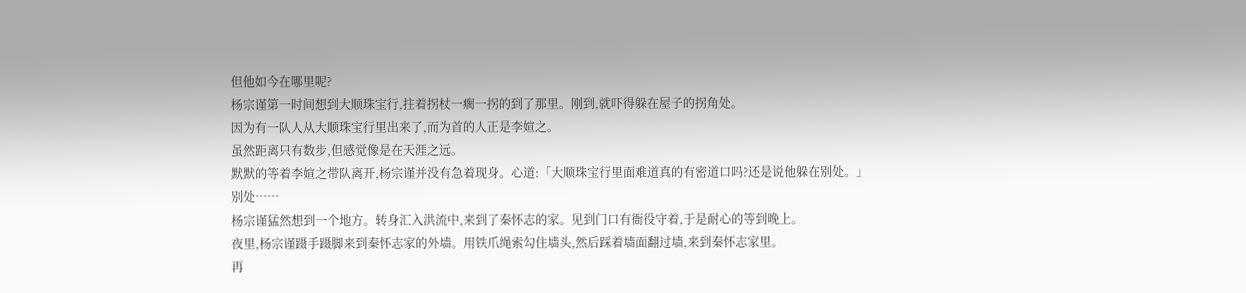但他如今在哪里呢?
杨宗谨第一时间想到大顺珠宝行,拄着拐杖一瘸一拐的到了那里。刚到,就吓得躲在屋子的拐角处。
因为有一队人从大顺珠宝行里出来了,而为首的人正是李媗之。
虽然距离只有数步,但感觉像是在天涯之远。
默默的等着李媗之带队离开,杨宗谨并没有急着现身。心道:「大顺珠宝行里面难道真的有密道口吗?还是说他躲在别处。」
别处……
杨宗谨猛然想到一个地方。转身汇入洪流中,来到了秦怀志的家。见到门口有衙役守着,于是耐心的等到晚上。
夜里,杨宗谨蹑手蹑脚来到秦怀志家的外墙。用铁爪绳索勾住墙头,然后踩着墙面翻过墙,来到秦怀志家里。
再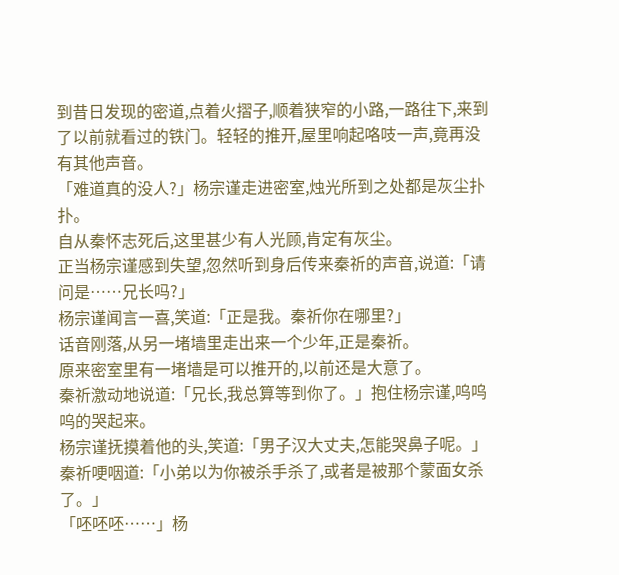到昔日发现的密道,点着火摺子,顺着狭窄的小路,一路往下,来到了以前就看过的铁门。轻轻的推开,屋里响起咯吱一声,竟再没有其他声音。
「难道真的没人?」杨宗谨走进密室,烛光所到之处都是灰尘扑扑。
自从秦怀志死后,这里甚少有人光顾,肯定有灰尘。
正当杨宗谨感到失望,忽然听到身后传来秦祈的声音,说道:「请问是……兄长吗?」
杨宗谨闻言一喜,笑道:「正是我。秦祈你在哪里?」
话音刚落,从另一堵墙里走出来一个少年,正是秦祈。
原来密室里有一堵墙是可以推开的,以前还是大意了。
秦祈激动地说道:「兄长,我总算等到你了。」抱住杨宗谨,呜呜呜的哭起来。
杨宗谨抚摸着他的头,笑道:「男子汉大丈夫,怎能哭鼻子呢。」
秦祈哽咽道:「小弟以为你被杀手杀了,或者是被那个蒙面女杀了。」
「呸呸呸……」杨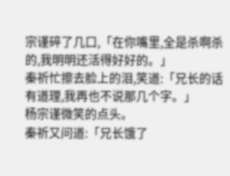宗谨碎了几口,「在你嘴里,全是杀啊杀的,我明明还活得好好的。」
秦祈忙擦去脸上的泪,笑道:「兄长的话有道理,我再也不说那几个字。」
杨宗谨微笑的点头。
秦祈又问道:「兄长饿了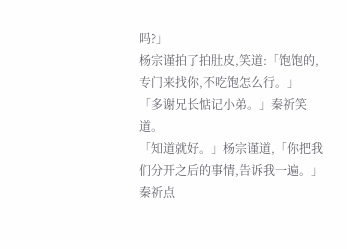吗?」
杨宗谨拍了拍肚皮,笑道:「饱饱的,专门来找你,不吃饱怎么行。」
「多谢兄长惦记小弟。」秦祈笑道。
「知道就好。」杨宗谨道,「你把我们分开之后的事情,告诉我一遍。」
秦祈点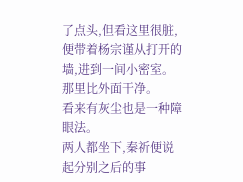了点头,但看这里很脏,便带着杨宗谨从打开的墙,进到一间小密室。
那里比外面干净。
看来有灰尘也是一种障眼法。
两人都坐下,秦祈便说起分别之后的事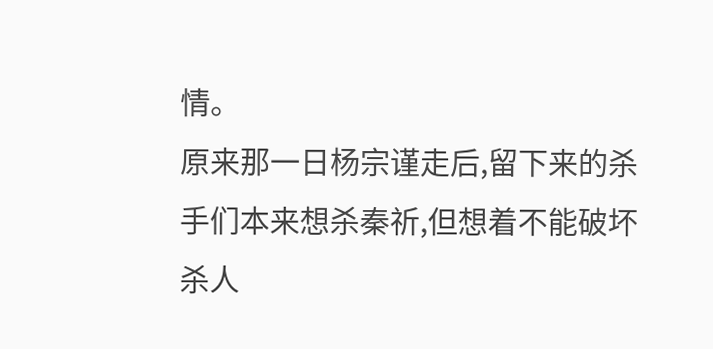情。
原来那一日杨宗谨走后,留下来的杀手们本来想杀秦祈,但想着不能破坏杀人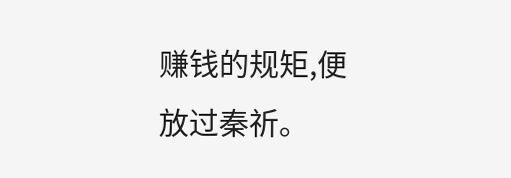赚钱的规矩,便放过秦祈。